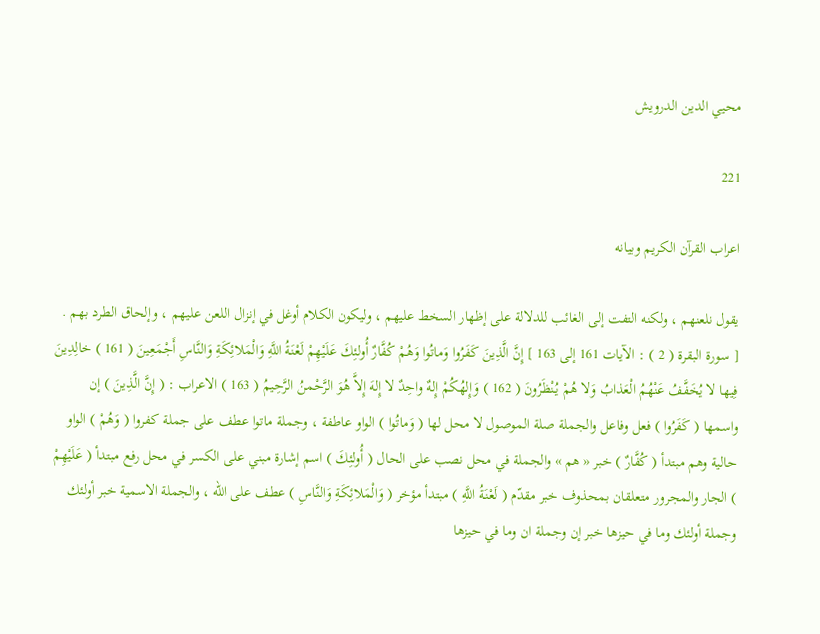محيي الدين الدرويش

221

اعراب القرآن الكريم وبيانه

يقول نلعنهم ، ولكنه التفت إلى الغائب للدلالة على إظهار السخط عليهم ، وليكون الكلام أوغل في إنزال اللعن عليهم ، وإلحاق الطرد بهم . [ سورة البقرة ( 2 ) : الآيات 161 إلى 163 ] إِنَّ الَّذِينَ كَفَرُوا وَماتُوا وَهُمْ كُفَّارٌ أُولئِكَ عَلَيْهِمْ لَعْنَةُ اللَّهِ وَالْمَلائِكَةِ وَالنَّاسِ أَجْمَعِينَ ( 161 ) خالِدِينَ فِيها لا يُخَفَّفُ عَنْهُمُ الْعَذابُ وَلا هُمْ يُنْظَرُونَ ( 162 ) وَإِلهُكُمْ إِلهٌ واحِدٌ لا إِلهَ إِلاَّ هُوَ الرَّحْمنُ الرَّحِيمُ ( 163 ) الاعراب : ( إِنَّ الَّذِينَ ) إن واسمها ( كَفَرُوا ) فعل وفاعل والجملة صلة الموصول لا محل لها ( وَماتُوا ) الواو عاطفة ، وجملة ماتوا عطف على جملة كفروا ( وَهُمْ ) الواو حالية وهم مبتدأ ( كُفَّارٌ ) خبر « هم » والجملة في محل نصب على الحال ( أُولئِكَ ) اسم إشارة مبني على الكسر في محل رفع مبتدأ ( عَلَيْهِمْ ) الجار والمجرور متعلقان بمحذوف خبر مقدّم ( لَعْنَةُ اللَّهِ ) مبتدأ مؤخر ( وَالْمَلائِكَةِ وَالنَّاسِ ) عطف على اللّه ، والجملة الاسمية خبر أولئك وجملة أولئك وما في حيزها خبر إن وجملة ان وما في حيزها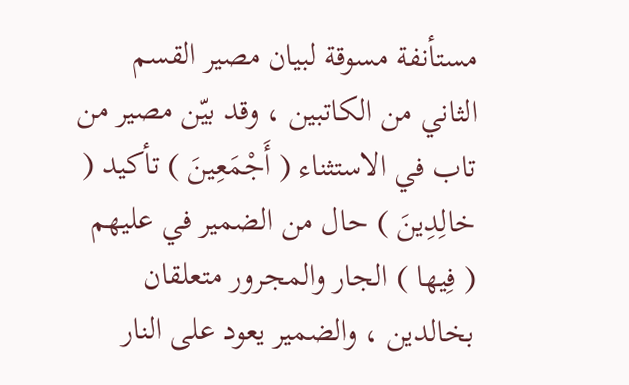مستأنفة مسوقة لبيان مصير القسم الثاني من الكاتبين ، وقد بيّن مصير من تاب في الاستثناء ( أَجْمَعِينَ ) تأكيد ( خالِدِينَ ) حال من الضمير في عليهم ( فِيها ) الجار والمجرور متعلقان بخالدين ، والضمير يعود على النار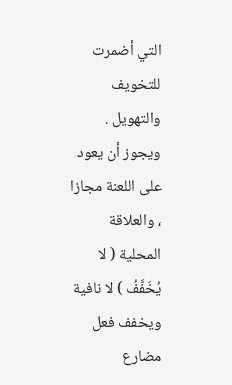التي أضمرت للتخويف والتهويل . ويجوز أن يعود على اللعنة مجازا ، والعلاقة المحلية ( لا يُخَفَّفُ ) لا نافية ويخفف فعل مضارع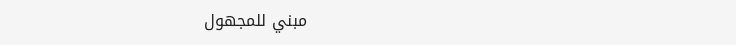مبني للمجهول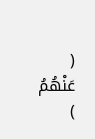( عَنْهُمُ )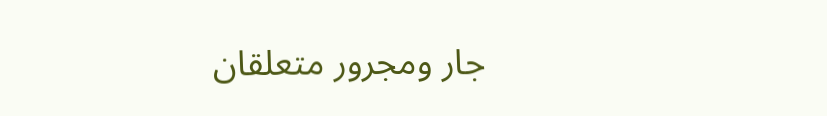جار ومجرور متعلقان